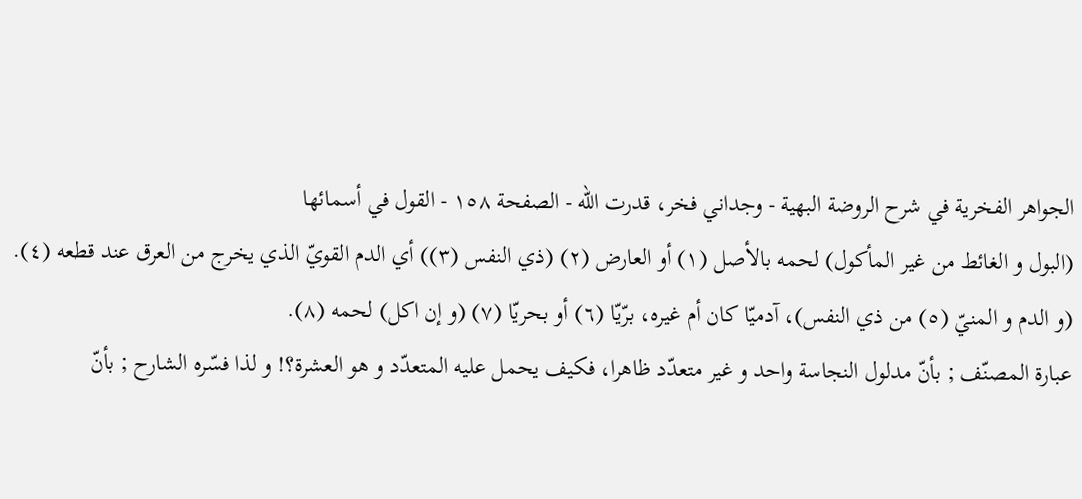الجواهر الفخرية في شرح الروضة البهية - وجداني فخر، قدرت الله - الصفحة ١٥٨ - القول في أسمائها
(البول و الغائط من غير المأكول) لحمه بالأصل (١) أو العارض (٢) (ذي النفس (٣)) أي الدم القويّ الذي يخرج من العرق عند قطعه (٤).
(و الدم و المنيّ (٥) من ذي النفس)، آدميّا كان أم غيره، برّيّا (٦) أو بحريّا (٧) (و إن اكل) لحمه (٨).
عبارة المصنّف ; بأنّ مدلول النجاسة واحد و غير متعدّد ظاهرا، فكيف يحمل عليه المتعدّد و هو العشرة؟! و لذا فسّره الشارح ; بأنّ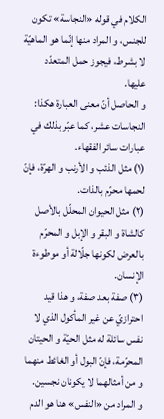الكلام في قوله «النجاسة» تكون للجنس، و المراد منها إنّما هو الماهيّة لا بشرط، فيجوز حمل المتعدّد عليها.
و الحاصل أنّ معنى العبارة هكذا: النجاسات عشر، كما عبّر بذلك في عبارات سائر الفقهاء.
(١) مثل الذئب و الأرنب و الهرّة، فإنّ لحمها محرّم بالذات.
(٢) مثل الحيوان المحلّل بالأصل كالشاة و البقر و الإبل و المحرّم بالعرض لكونها جلّالة أو موطوءة الإنسان.
(٣) صفة بعد صفة، و هذا قيد احترازيّ عن غير المأكول الذي لا نفس سائلة له مثل الحيّة و الحيتان المحرّمة، فإنّ البول أو الغائط منهما و من أمثالهما لا يكونان نجسين.
و المراد من «النفس» هنا هو الدم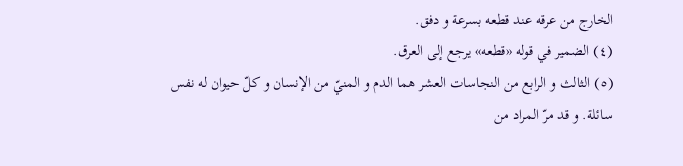الخارج من عرقه عند قطعه بسرعة و دفق.
(٤) الضمير في قوله «قطعه» يرجع إلى العرق.
(٥) الثالث و الرابع من النجاسات العشر هما الدم و المنيّ من الإنسان و كلّ حيوان له نفس سائلة. و قد مرّ المراد من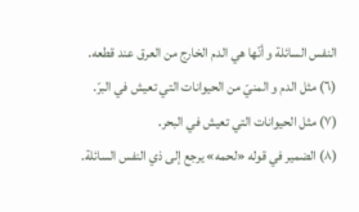النفس السائلة و أنّها هي الدم الخارج من العرق عند قطعه.
(٦) مثل الدم و المنيّ من الحيوانات التي تعيش في البرّ.
(٧) مثل الحيوانات التي تعيش في البحر.
(٨) الضمير في قوله «لحمه» يرجع إلى ذي النفس السائلة.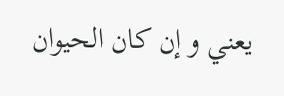يعني و إن كان الحيوان